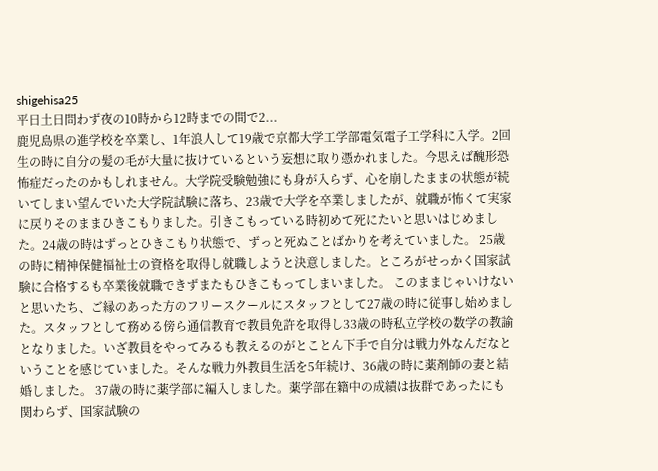shigehisa25
平日土日問わず夜の10時から12時までの間で2...
鹿児島県の進学校を卒業し、1年浪人して19歳で京都大学工学部電気電子工学科に入学。2回生の時に自分の髪の毛が大量に抜けているという妄想に取り憑かれました。今思えば醜形恐怖症だったのかもしれません。大学院受験勉強にも身が入らず、心を崩したままの状態が続いてしまい望んでいた大学院試験に落ち、23歳で大学を卒業しましたが、就職が怖くて実家に戻りそのままひきこもりました。引きこもっている時初めて死にたいと思いはじめました。24歳の時はずっとひきこもり状態で、ずっと死ぬことばかりを考えていました。 25歳の時に精神保健福祉士の資格を取得し就職しようと決意しました。ところがせっかく国家試験に合格するも卒業後就職できずまたもひきこもってしまいました。 このままじゃいけないと思いたち、ご縁のあった方のフリースクールにスタッフとして27歳の時に従事し始めました。スタッフとして務める傍ら通信教育で教員免許を取得し33歳の時私立学校の数学の教諭となりました。いざ教員をやってみるも教えるのがとことん下手で自分は戦力外なんだなということを感じていました。そんな戦力外教員生活を5年続け、36歳の時に薬剤師の妻と結婚しました。 37歳の時に薬学部に編入しました。薬学部在籍中の成績は抜群であったにも関わらず、国家試験の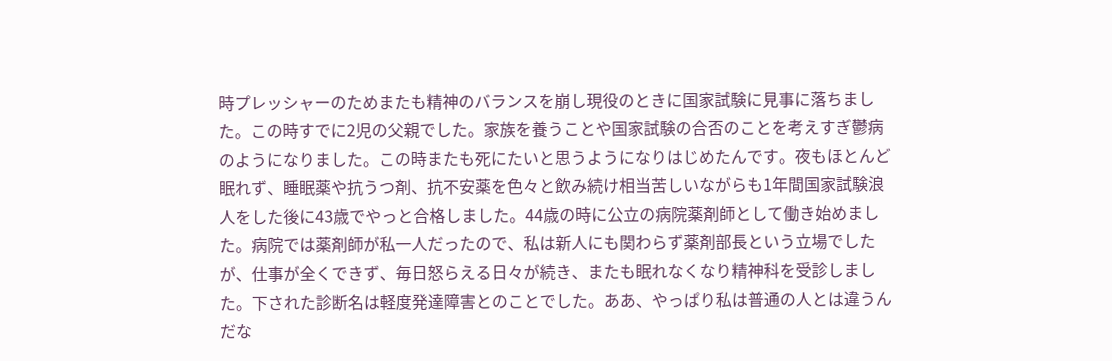時プレッシャーのためまたも精神のバランスを崩し現役のときに国家試験に見事に落ちました。この時すでに2児の父親でした。家族を養うことや国家試験の合否のことを考えすぎ鬱病のようになりました。この時またも死にたいと思うようになりはじめたんです。夜もほとんど眠れず、睡眠薬や抗うつ剤、抗不安薬を色々と飲み続け相当苦しいながらも1年間国家試験浪人をした後に43歳でやっと合格しました。44歳の時に公立の病院薬剤師として働き始めました。病院では薬剤師が私一人だったので、私は新人にも関わらず薬剤部長という立場でしたが、仕事が全くできず、毎日怒らえる日々が続き、またも眠れなくなり精神科を受診しました。下された診断名は軽度発達障害とのことでした。ああ、やっぱり私は普通の人とは違うんだな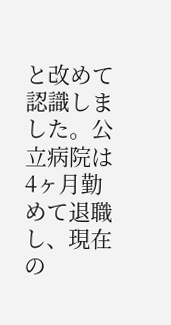と改めて認識しました。公立病院は4ヶ月勤めて退職し、現在の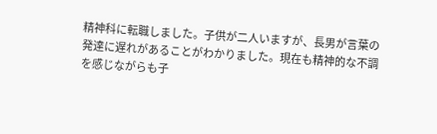精神科に転職しました。子供が二人いますが、長男が言葉の発達に遅れがあることがわかりました。現在も精神的な不調を感じながらも子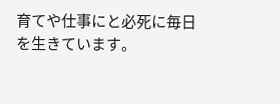育てや仕事にと必死に毎日を生きています。